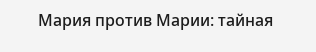Мария против Марии: тайная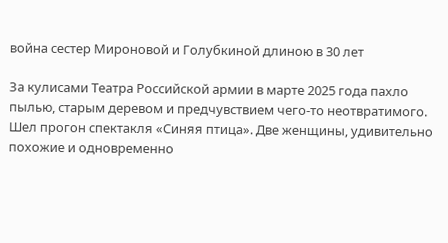война сестер Мироновой и Голубкиной длиною в 30 лет

За кулисами Театра Российской армии в марте 2025 года пахло пылью, старым деревом и предчувствием чего-то неотвратимого. Шел прогон спектакля «Синяя птица». Две женщины, удивительно похожие и одновременно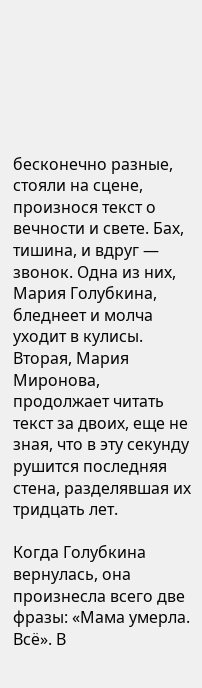бесконечно разные, стояли на сцене, произнося текст о вечности и свете. Бах, тишина, и вдруг — звонок. Одна из них, Мария Голубкина, бледнеет и молча уходит в кулисы. Вторая, Мария Миронова, продолжает читать текст за двоих, еще не зная, что в эту секунду рушится последняя стена, разделявшая их тридцать лет.

Когда Голубкина вернулась, она произнесла всего две фразы: «Мама умерла. Всё». В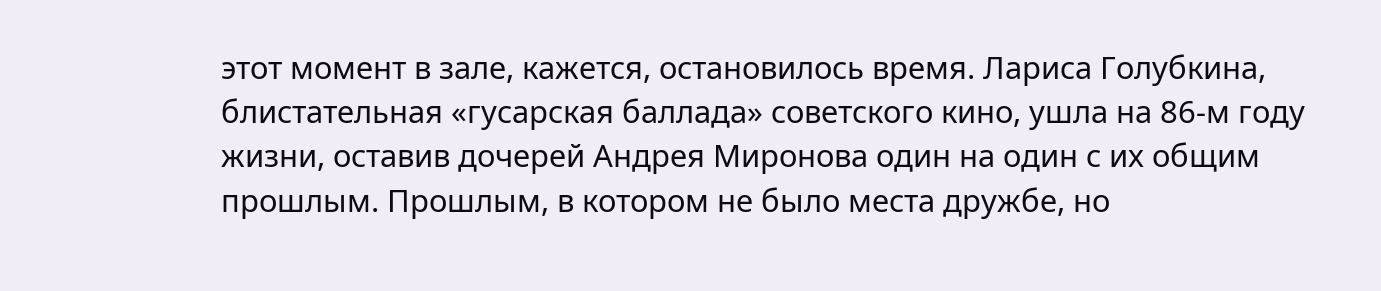этот момент в зале, кажется, остановилось время. Лариса Голубкина, блистательная «гусарская баллада» советского кино, ушла на 86-м году жизни, оставив дочерей Андрея Миронова один на один с их общим прошлым. Прошлым, в котором не было места дружбе, но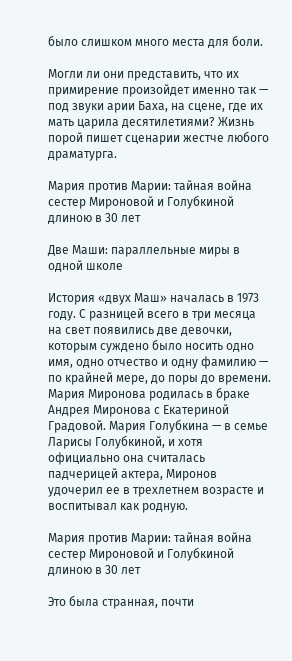было слишком много места для боли.

Могли ли они представить, что их примирение произойдет именно так — под звуки арии Баха, на сцене, где их мать царила десятилетиями? Жизнь порой пишет сценарии жестче любого драматурга.

Мария против Марии: тайная война сестер Мироновой и Голубкиной длиною в 30 лет

Две Маши: параллельные миры в одной школе

История «двух Маш» началась в 1973 году. С разницей всего в три месяца на свет появились две девочки, которым суждено было носить одно имя, одно отчество и одну фамилию — по крайней мере, до поры до времени. Мария Миронова родилась в браке Андрея Миронова с Екатериной Градовой. Мария Голубкина — в семье Ларисы Голубкиной, и хотя официально она считалась падчерицей актера, Миронов удочерил ее в трехлетнем возрасте и воспитывал как родную.

Мария против Марии: тайная война сестер Мироновой и Голубкиной длиною в 30 лет

Это была странная, почти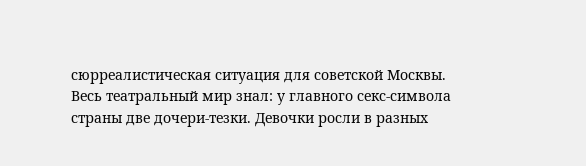сюрреалистическая ситуация для советской Москвы. Весь театральный мир знал: у главного секс-символа страны две дочери-тезки. Девочки росли в разных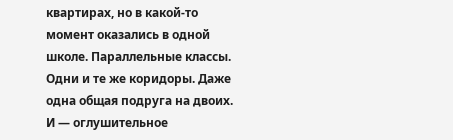квартирах, но в какой-то момент оказались в одной школе. Параллельные классы. Одни и те же коридоры. Даже одна общая подруга на двоих. И — оглушительное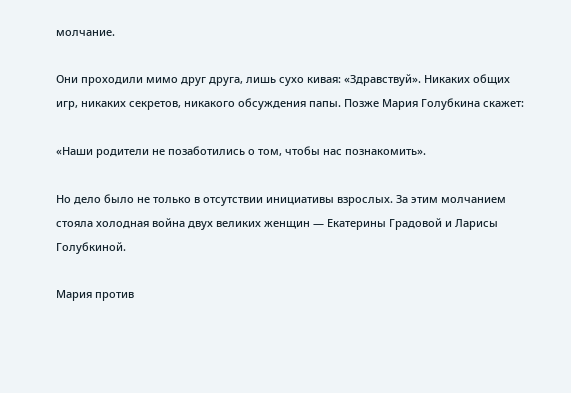молчание.

Они проходили мимо друг друга, лишь сухо кивая: «Здравствуй». Никаких общих игр, никаких секретов, никакого обсуждения папы. Позже Мария Голубкина скажет:

«Наши родители не позаботились о том, чтобы нас познакомить».

Но дело было не только в отсутствии инициативы взрослых. За этим молчанием стояла холодная война двух великих женщин — Екатерины Градовой и Ларисы Голубкиной.

Мария против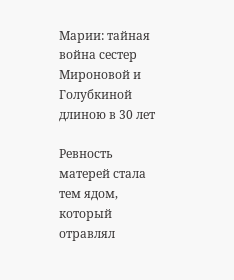Марии: тайная война сестер Мироновой и Голубкиной длиною в 30 лет

Ревность матерей стала тем ядом, который отравлял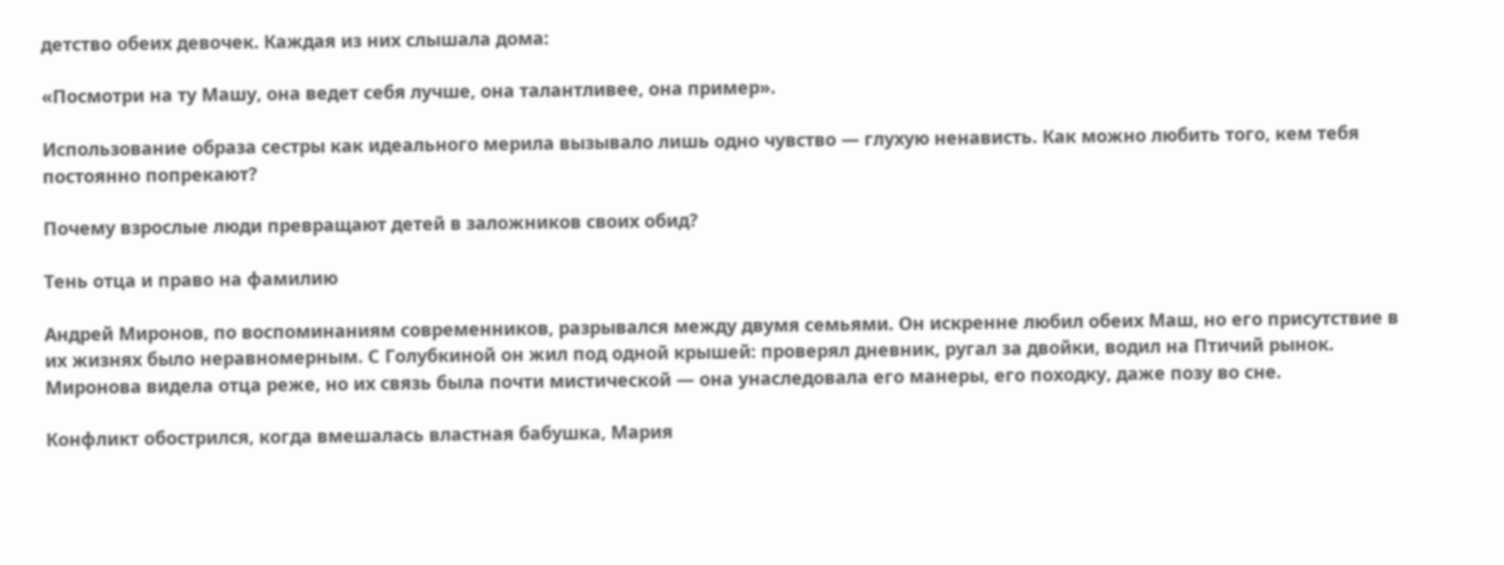детство обеих девочек. Каждая из них слышала дома:

«Посмотри на ту Машу, она ведет себя лучше, она талантливее, она пример».

Использование образа сестры как идеального мерила вызывало лишь одно чувство — глухую ненависть. Как можно любить того, кем тебя постоянно попрекают?

Почему взрослые люди превращают детей в заложников своих обид?

Тень отца и право на фамилию

Андрей Миронов, по воспоминаниям современников, разрывался между двумя семьями. Он искренне любил обеих Маш, но его присутствие в их жизнях было неравномерным. С Голубкиной он жил под одной крышей: проверял дневник, ругал за двойки, водил на Птичий рынок. Миронова видела отца реже, но их связь была почти мистической — она унаследовала его манеры, его походку, даже позу во сне.

Конфликт обострился, когда вмешалась властная бабушка, Мария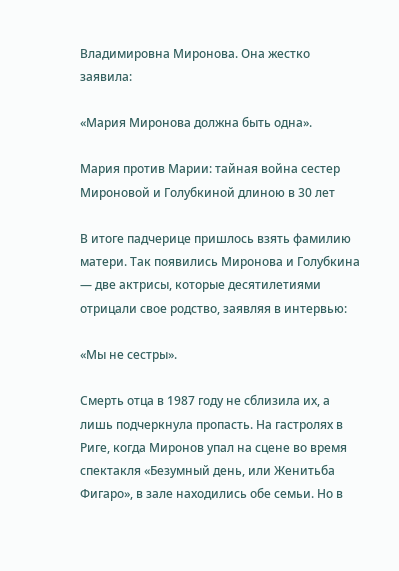Владимировна Миронова. Она жестко заявила:

«Мария Миронова должна быть одна».

Мария против Марии: тайная война сестер Мироновой и Голубкиной длиною в 30 лет

В итоге падчерице пришлось взять фамилию матери. Так появились Миронова и Голубкина — две актрисы, которые десятилетиями отрицали свое родство, заявляя в интервью:

«Мы не сестры».

Смерть отца в 1987 году не сблизила их, а лишь подчеркнула пропасть. На гастролях в Риге, когда Миронов упал на сцене во время спектакля «Безумный день, или Женитьба Фигаро», в зале находились обе семьи. Но в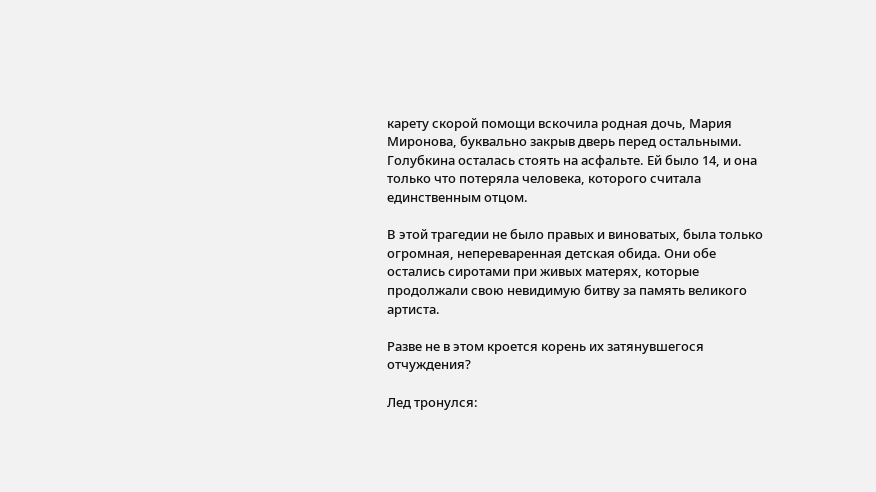карету скорой помощи вскочила родная дочь, Мария Миронова, буквально закрыв дверь перед остальными. Голубкина осталась стоять на асфальте. Ей было 14, и она только что потеряла человека, которого считала единственным отцом.

В этой трагедии не было правых и виноватых, была только огромная, непереваренная детская обида. Они обе остались сиротами при живых матерях, которые продолжали свою невидимую битву за память великого артиста.

Разве не в этом кроется корень их затянувшегося отчуждения?

Лед тронулся: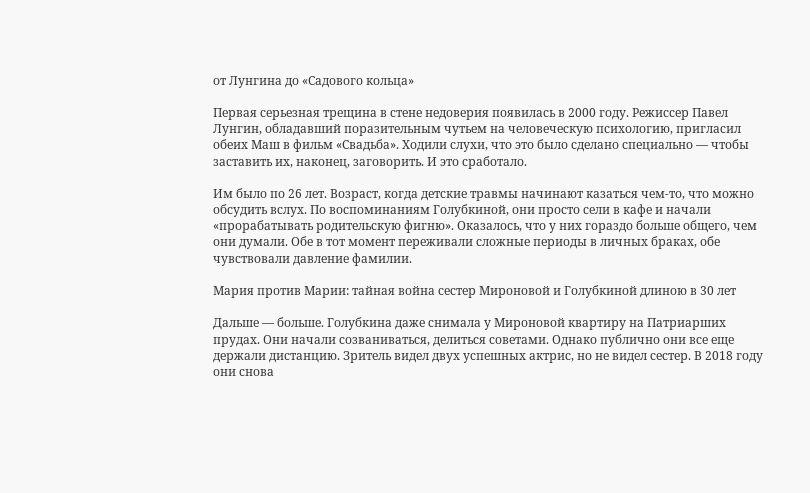от Лунгина до «Садового кольца»

Первая серьезная трещина в стене недоверия появилась в 2000 году. Режиссер Павел Лунгин, обладавший поразительным чутьем на человеческую психологию, пригласил обеих Маш в фильм «Свадьба». Ходили слухи, что это было сделано специально — чтобы заставить их, наконец, заговорить. И это сработало.

Им было по 26 лет. Возраст, когда детские травмы начинают казаться чем-то, что можно обсудить вслух. По воспоминаниям Голубкиной, они просто сели в кафе и начали «прорабатывать родительскую фигню». Оказалось, что у них гораздо больше общего, чем они думали. Обе в тот момент переживали сложные периоды в личных браках, обе чувствовали давление фамилии.

Мария против Марии: тайная война сестер Мироновой и Голубкиной длиною в 30 лет

Дальше — больше. Голубкина даже снимала у Мироновой квартиру на Патриарших прудах. Они начали созваниваться, делиться советами. Однако публично они все еще держали дистанцию. Зритель видел двух успешных актрис, но не видел сестер. В 2018 году они снова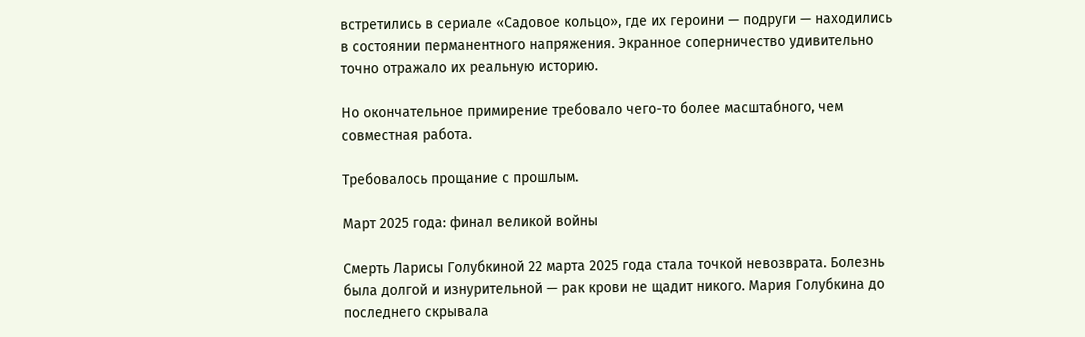встретились в сериале «Садовое кольцо», где их героини — подруги — находились в состоянии перманентного напряжения. Экранное соперничество удивительно точно отражало их реальную историю.

Но окончательное примирение требовало чего-то более масштабного, чем совместная работа.

Требовалось прощание с прошлым.

Март 2025 года: финал великой войны

Смерть Ларисы Голубкиной 22 марта 2025 года стала точкой невозврата. Болезнь была долгой и изнурительной — рак крови не щадит никого. Мария Голубкина до последнего скрывала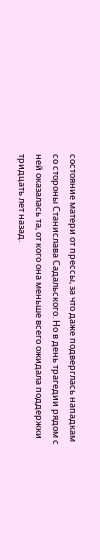состояние матери от прессы, за что даже подверглась нападкам со стороны Станислава Садальского. Но в день трагедии рядом с ней оказалась та, от кого она меньше всего ожидала поддержки тридцать лет назад.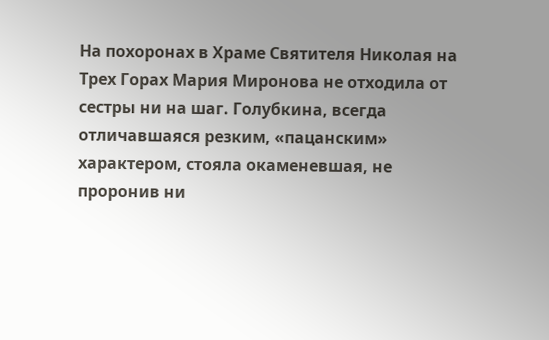На похоронах в Храме Святителя Николая на Трех Горах Мария Миронова не отходила от сестры ни на шаг. Голубкина, всегда отличавшаяся резким, «пацанским» характером, стояла окаменевшая, не проронив ни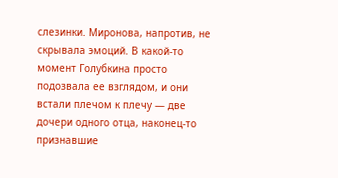слезинки. Миронова, напротив, не скрывала эмоций. В какой-то момент Голубкина просто подозвала ее взглядом, и они встали плечом к плечу — две дочери одного отца, наконец-то признавшие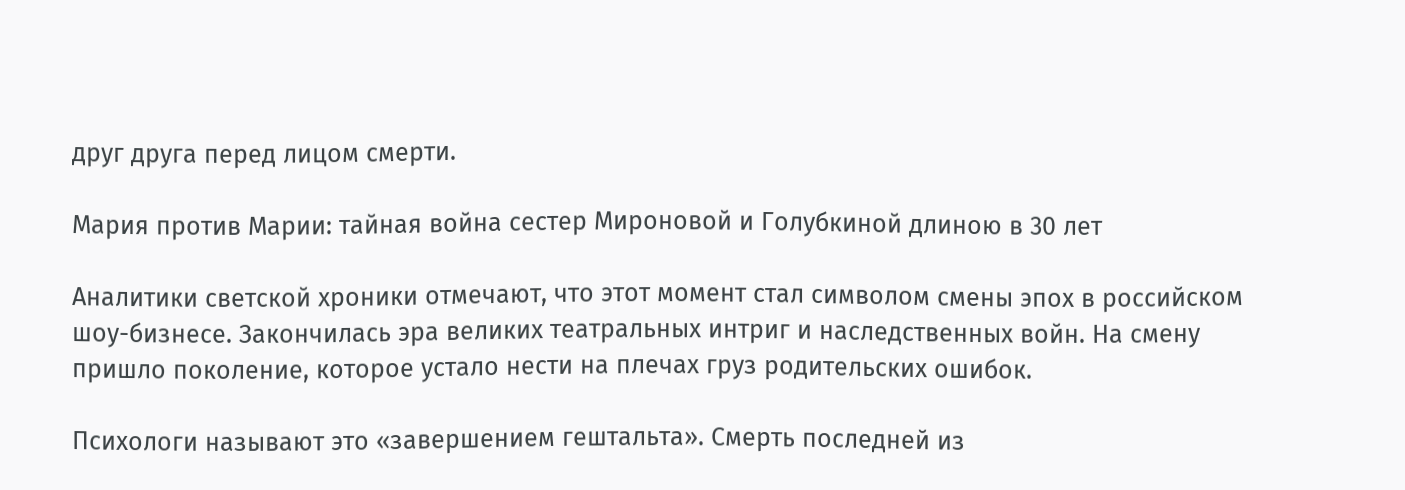друг друга перед лицом смерти.

Мария против Марии: тайная война сестер Мироновой и Голубкиной длиною в 30 лет

Аналитики светской хроники отмечают, что этот момент стал символом смены эпох в российском шоу-бизнесе. Закончилась эра великих театральных интриг и наследственных войн. На смену пришло поколение, которое устало нести на плечах груз родительских ошибок.

Психологи называют это «завершением гештальта». Смерть последней из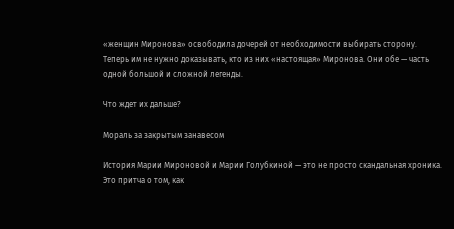«женщин Миронова» освободила дочерей от необходимости выбирать сторону. Теперь им не нужно доказывать, кто из них «настоящая» Миронова. Они обе — часть одной большой и сложной легенды.

Что ждет их дальше?

Мораль за закрытым занавесом

История Марии Мироновой и Марии Голубкиной — это не просто скандальная хроника. Это притча о том, как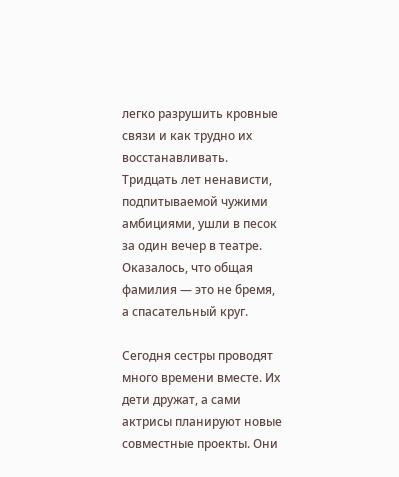легко разрушить кровные связи и как трудно их восстанавливать. Тридцать лет ненависти, подпитываемой чужими амбициями, ушли в песок за один вечер в театре. Оказалось, что общая фамилия — это не бремя, а спасательный круг.

Сегодня сестры проводят много времени вместе. Их дети дружат, а сами актрисы планируют новые совместные проекты. Они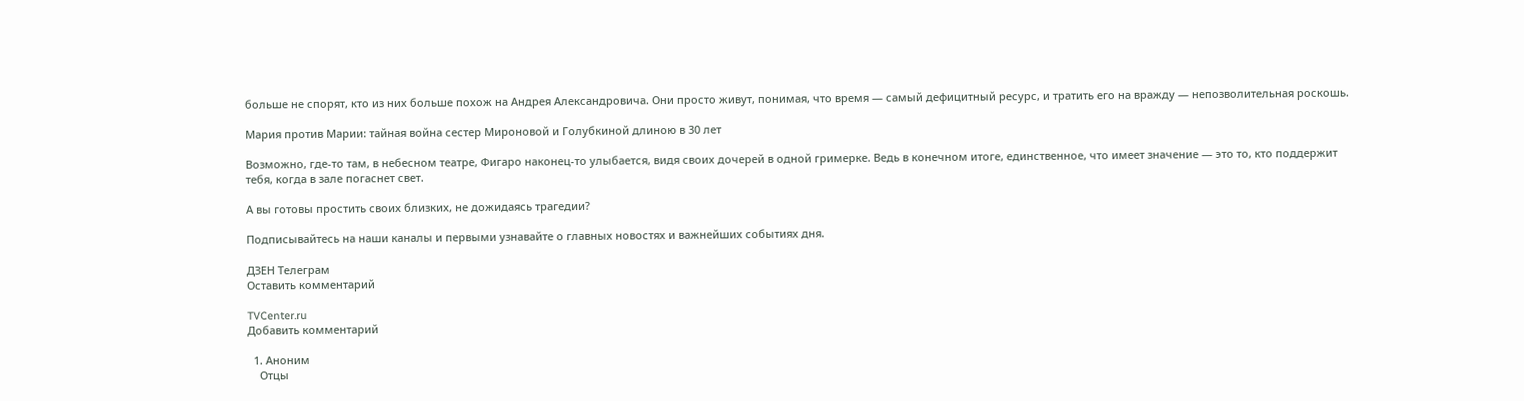больше не спорят, кто из них больше похож на Андрея Александровича. Они просто живут, понимая, что время — самый дефицитный ресурс, и тратить его на вражду — непозволительная роскошь.

Мария против Марии: тайная война сестер Мироновой и Голубкиной длиною в 30 лет

Возможно, где-то там, в небесном театре, Фигаро наконец-то улыбается, видя своих дочерей в одной гримерке. Ведь в конечном итоге, единственное, что имеет значение — это то, кто поддержит тебя, когда в зале погаснет свет.

А вы готовы простить своих близких, не дожидаясь трагедии?

Подписывайтесь на наши каналы и первыми узнавайте о главных новостях и важнейших событиях дня.

ДЗЕН Телеграм
Оставить комментарий

TVCenter.ru
Добавить комментарий

  1. Аноним
    Отцы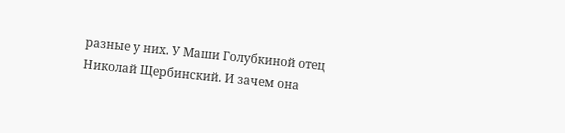разные у них. У Маши Голубкиной отец Николай Щербинский. И зачем она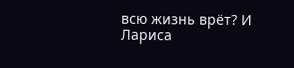всю жизнь врёт? И Лариса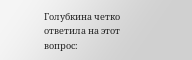Голубкина четко ответила на этот вопрос: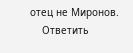отец не Миронов.
    Ответить